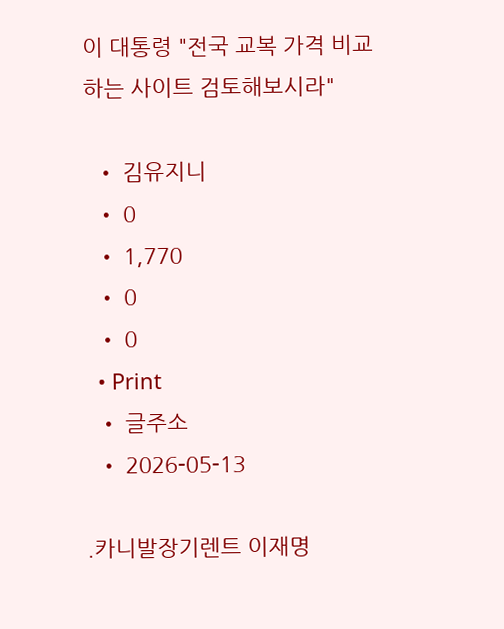이 대통령 "전국 교복 가격 비교하는 사이트 검토해보시라"

  • 김유지니
  • 0
  • 1,770
  • 0
  • 0
  • Print
  • 글주소
  • 2026-05-13

.카니발장기렌트 이재명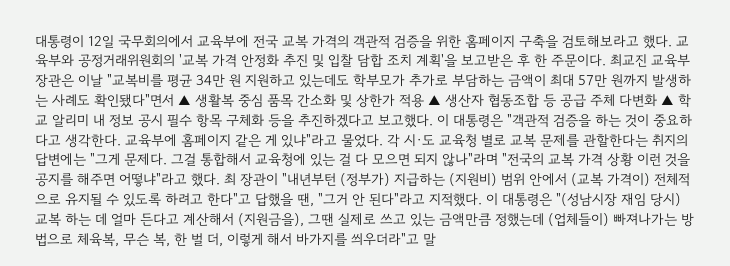대통령이 12일 국무회의에서 교육부에 전국 교복 가격의 객관적 검증을 위한 홈페이지 구축을 검토해보라고 했다. 교육부와 공정거래위원회의 '교복 가격 안정화 추진 및 입찰 담합 조치 계획'을 보고받은 후 한 주문이다. 최교진 교육부 장관은 이날 "교복비를 평균 34만 원 지원하고 있는데도 학부모가 추가로 부담하는 금액이 최대 57만 원까지 발생하는 사례도 확인됐다"면서 ▲ 생활복 중심 품목 간소화 및 상한가 적용 ▲ 생산자 협동조합 등 공급 주체 다변화 ▲ 학교 알리미 내 정보 공시 필수 항목 구체화 등을 추진하겠다고 보고했다. 이 대통령은 "객관적 검증을 하는 것이 중요하다고 생각한다. 교육부에 홈페이지 같은 게 있냐"라고 물었다. 각 시·도 교육청 별로 교복 문제를 관할한다는 취지의 답변에는 "그게 문제다. 그걸 통합해서 교육청에 있는 걸 다 모으면 되지 않나"라며 "전국의 교복 가격 상황 이런 것을 공지를 해주면 어떻냐"라고 했다. 최 장관이 "내년부턴 (정부가) 지급하는 (지원비) 범위 안에서 (교복 가격이) 전체적으로 유지될 수 있도록 하려고 한다"고 답했을 땐, "그거 안 된다"라고 지적했다. 이 대통령은 "(성남시장 재임 당시) 교복 하는 데 얼마 든다고 계산해서 (지원금을), 그땐 실제로 쓰고 있는 금액만큼 정했는데 (업체들이) 빠져나가는 방법으로 체육복, 무슨 복, 한 벌 더, 이렇게 해서 바가지를 씌우더라"고 말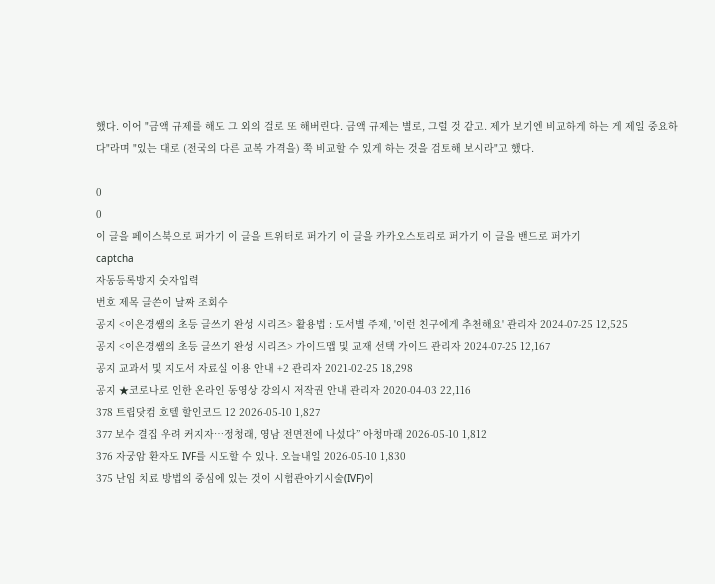했다. 이어 "금액 규제를 해도 그 외의 걸로 또 해버린다. 금액 규제는 별로, 그럴 것 같고. 제가 보기엔 비교하게 하는 게 제일 중요하다"라며 "있는 대로 (전국의 다른 교복 가격을) 쭉 비교할 수 있게 하는 것을 검토해 보시라"고 했다.

0
0
이 글을 페이스북으로 퍼가기 이 글을 트위터로 퍼가기 이 글을 카카오스토리로 퍼가기 이 글을 밴드로 퍼가기
captcha
자동등록방지 숫자입력
번호 제목 글쓴이 날짜 조회수
공지 <이은경쌤의 초등 글쓰기 완성 시리즈> 활용법 : 도서별 주제, '이런 친구에게 추천해요' 관리자 2024-07-25 12,525
공지 <이은경쌤의 초등 글쓰기 완성 시리즈> 가이드맵 및 교재 선택 가이드 관리자 2024-07-25 12,167
공지 교과서 및 지도서 자료실 이용 안내 +2 관리자 2021-02-25 18,298
공지 ★코로나로 인한 온라인 동영상 강의시 저작권 안내 관리자 2020-04-03 22,116
378 트립닷컴 호텔 할인코드 12 2026-05-10 1,827
377 보수 결집 우려 커지자…정청래, 영남 전면전에 나섰다” 아청마래 2026-05-10 1,812
376 자궁암 환자도 IVF를 시도할 수 있나. 오늘내일 2026-05-10 1,830
375 난임 치료 방법의 중심에 있는 것이 시험관아기시술(IVF)이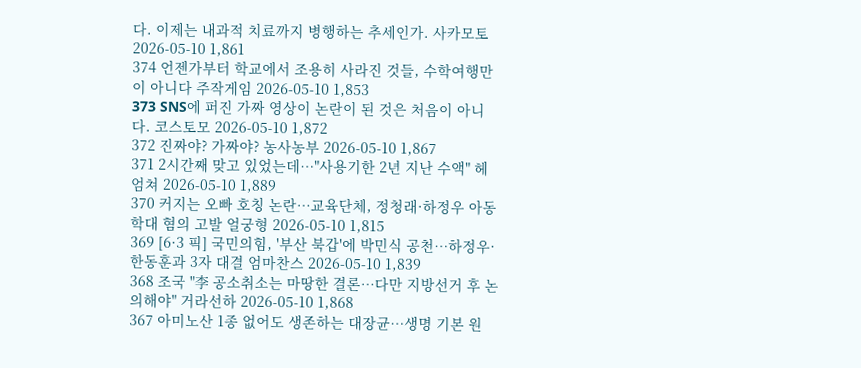다. 이제는 내과적 치료까지 병행하는 추세인가. 사카모토 2026-05-10 1,861
374 언젠가부터 학교에서 조용히 사라진 것들, 수학여행만이 아니다 주작게임 2026-05-10 1,853
373 SNS에 퍼진 가짜 영상이 논란이 된 것은 처음이 아니다. 코스토모 2026-05-10 1,872
372 진짜야? 가짜야? 농사농부 2026-05-10 1,867
371 2시간째 맞고 있었는데…"사용기한 2년 지난 수액" 헤엄쳐 2026-05-10 1,889
370 커지는 오빠 호칭 논란…교육단체, 정청래·하정우 아동학대 혐의 고발 얼궁형 2026-05-10 1,815
369 [6·3 픽] 국민의힘, '부산 북갑'에 박민식 공천…하정우·한동훈과 3자 대결 엄마찬스 2026-05-10 1,839
368 조국 "李 공소취소는 마땅한 결론…다만 지방선거 후 논의해야" 거라선하 2026-05-10 1,868
367 아미노산 1종 없어도 생존하는 대장균…생명 기본 원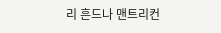리 흔드나 맨트리컨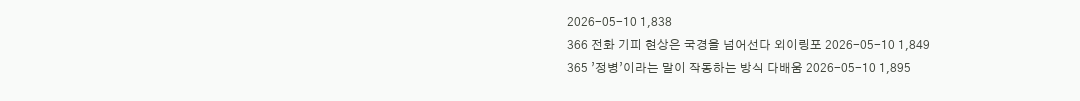2026-05-10 1,838
366 전화 기피 현상은 국경을 넘어선다 외이링포 2026-05-10 1,849
365 ’정병’이라는 말이 작동하는 방식 다배움 2026-05-10 1,895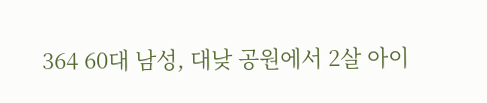364 60대 남성, 대낮 공원에서 2살 아이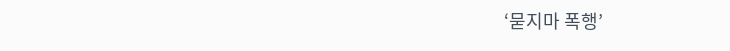‘묻지마 폭행’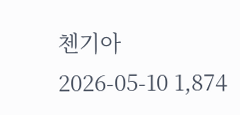첸기아 2026-05-10 1,874